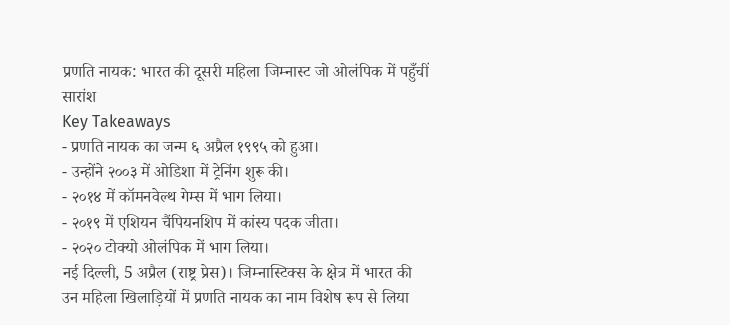प्रणति नायक: भारत की दूसरी महिला जिम्नास्ट जो ओलंपिक में पहुँचीं
सारांश
Key Takeaways
- प्रणति नायक का जन्म ६ अप्रैल १९९५ को हुआ।
- उन्होंने २००३ में ओडिशा में ट्रेनिंग शुरू की।
- २०१४ में कॉमनवेल्थ गेम्स में भाग लिया।
- २०१९ में एशियन चैंपियनशिप में कांस्य पदक जीता।
- २०२० टोक्यो ओलंपिक में भाग लिया।
नई दिल्ली, 5 अप्रैल (राष्ट्र प्रेस)। जिम्नास्टिक्स के क्षेत्र में भारत की उन महिला खिलाड़ियों में प्रणति नायक का नाम विशेष रूप से लिया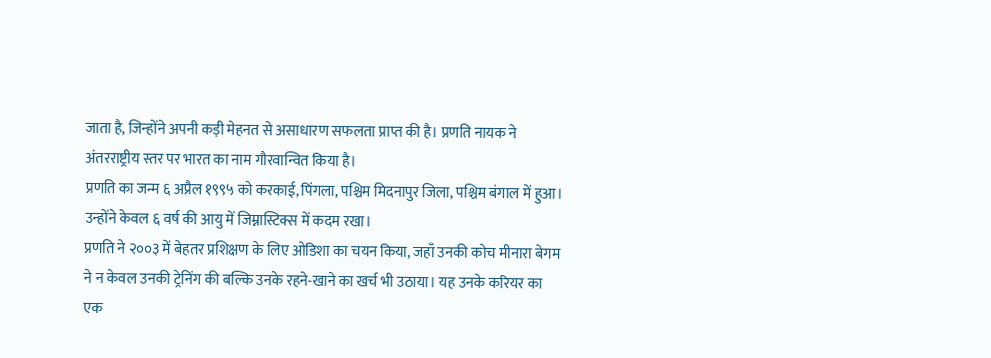जाता है, जिन्होंने अपनी कड़ी मेहनत से असाधारण सफलता प्राप्त की है। प्रणति नायक ने अंतरराष्ट्रीय स्तर पर भारत का नाम गौरवान्वित किया है।
प्रणति का जन्म ६ अप्रैल १९९५ को करकाई, पिंगला, पश्चिम मिदनापुर जिला, पश्चिम बंगाल में हुआ। उन्होंने केवल ६ वर्ष की आयु में जिम्नास्टिक्स में कदम रखा।
प्रणति ने २००३ में बेहतर प्रशिक्षण के लिए ओडिशा का चयन किया, जहाँ उनकी कोच मीनारा बेगम ने न केवल उनकी ट्रेनिंग की बल्कि उनके रहने-खाने का खर्च भी उठाया। यह उनके करियर का एक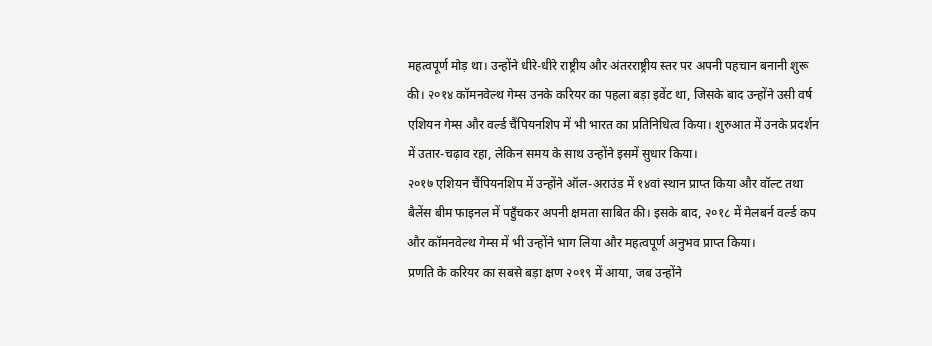महत्वपूर्ण मोड़ था। उन्होंने धीरे-धीरे राष्ट्रीय और अंतरराष्ट्रीय स्तर पर अपनी पहचान बनानी शुरू की। २०१४ कॉमनवेल्थ गेम्स उनके करियर का पहला बड़ा इवेंट था, जिसके बाद उन्होंने उसी वर्ष एशियन गेम्स और वर्ल्ड चैंपियनशिप में भी भारत का प्रतिनिधित्व किया। शुरुआत में उनके प्रदर्शन में उतार-चढ़ाव रहा, लेकिन समय के साथ उन्होंने इसमें सुधार किया।
२०१७ एशियन चैंपियनशिप में उन्होंने ऑल-अराउंड में १४वां स्थान प्राप्त किया और वॉल्ट तथा बैलेंस बीम फाइनल में पहुँचकर अपनी क्षमता साबित की। इसके बाद, २०१८ में मेलबर्न वर्ल्ड कप और कॉमनवेल्थ गेम्स में भी उन्होंने भाग लिया और महत्वपूर्ण अनुभव प्राप्त किया।
प्रणति के करियर का सबसे बड़ा क्षण २०१९ में आया, जब उन्होंने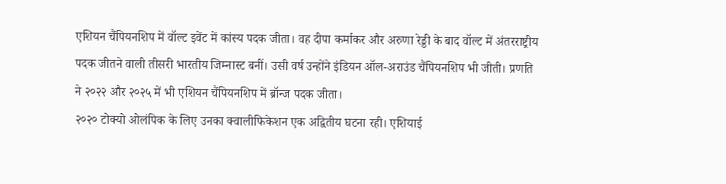एशियन चैंपियनशिप में वॉल्ट इवेंट में कांस्य पदक जीता। वह दीपा कर्माकर और अरुणा रेड्डी के बाद वॉल्ट में अंतरराष्ट्रीय पदक जीतने वाली तीसरी भारतीय जिम्नास्ट बनीं। उसी वर्ष उन्होंने इंडियन ऑल-अराउंड चैंपियनशिप भी जीती। प्रणति ने २०२२ और २०२५ में भी एशियन चैंपियनशिप में ब्रॉन्ज पदक जीता।
२०२० टोक्यो ओलंपिक के लिए उनका क्वालीफिकेशन एक अद्वितीय घटना रही। एशियाई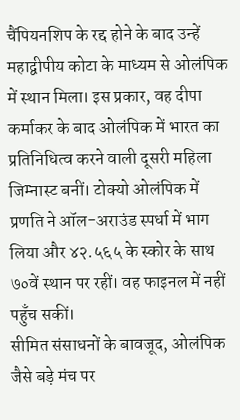चैंपियनशिप के रद्द होने के बाद उन्हें महाद्वीपीय कोटा के माध्यम से ओलंपिक में स्थान मिला। इस प्रकार, वह दीपा कर्माकर के बाद ओलंपिक में भारत का प्रतिनिधित्व करने वाली दूसरी महिला जिम्नास्ट बनीं। टोक्यो ओलंपिक में प्रणति ने ऑल-अराउंड स्पर्धा में भाग लिया और ४२.५६५ के स्कोर के साथ ७०वें स्थान पर रहीं। वह फाइनल में नहीं पहुँच सकीं।
सीमित संसाधनों के बावजूद, ओलंपिक जैसे बड़े मंच पर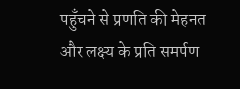पहुँचने से प्रणति की मेहनत और लक्ष्य के प्रति समर्पण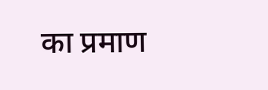का प्रमाण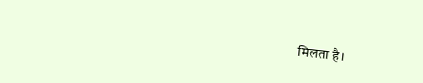मिलता है।